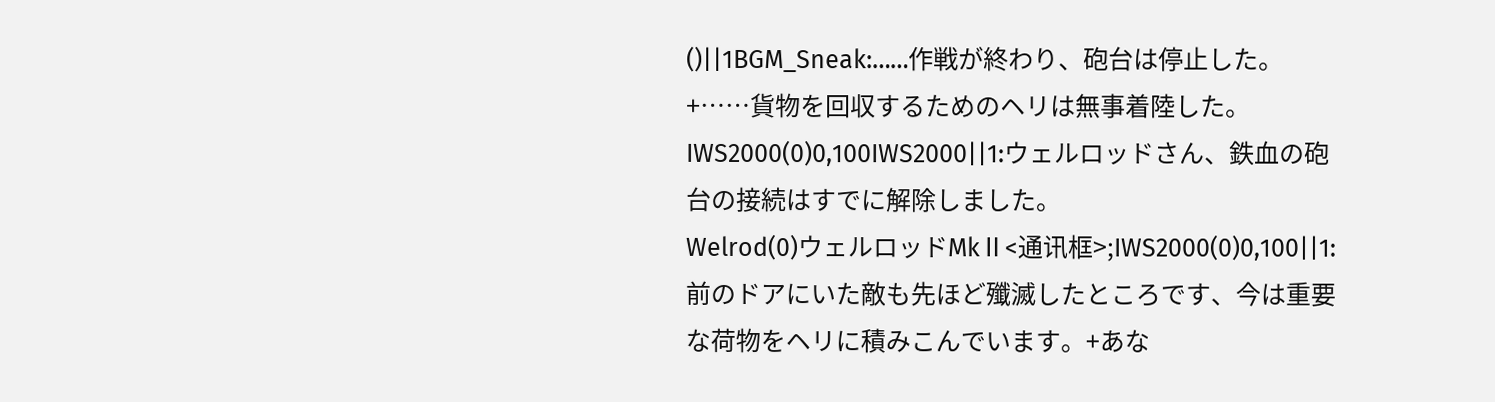()||1BGM_Sneak:……作戦が終わり、砲台は停止した。+……貨物を回収するためのヘリは無事着陸した。
IWS2000(0)0,100IWS2000||1:ウェルロッドさん、鉄血の砲台の接続はすでに解除しました。
Welrod(0)ウェルロッドMkⅡ<通讯框>;IWS2000(0)0,100||1:前のドアにいた敵も先ほど殲滅したところです、今は重要な荷物をヘリに積みこんでいます。+あな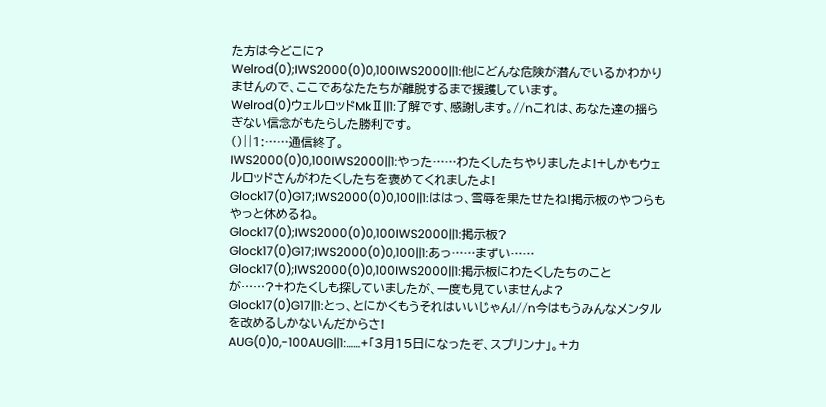た方は今どこに?
Welrod(0);IWS2000(0)0,100IWS2000||1:他にどんな危険が潜んでいるかわかりませんので、ここであなたたちが離脱するまで援護しています。
Welrod(0)ウェルロッドMkⅡ||1:了解です、感謝します。//nこれは、あなた達の揺らぎない信念がもたらした勝利です。
()||1:……通信終了。
IWS2000(0)0,100IWS2000||1:やった……わたくしたちやりましたよ!+しかもウェルロッドさんがわたくしたちを褒めてくれましたよ!
Glock17(0)G17;IWS2000(0)0,100||1:ははっ、雪辱を果たせたね!掲示板のやつらもやっと休めるね。
Glock17(0);IWS2000(0)0,100IWS2000||1:掲示板?
Glock17(0)G17;IWS2000(0)0,100||1:あっ……まずい……
Glock17(0);IWS2000(0)0,100IWS2000||1:掲示板にわたくしたちのことが……?+わたくしも探していましたが、一度も見ていませんよ?
Glock17(0)G17||1:とっ、とにかくもうそれはいいじゃん!//n今はもうみんなメンタルを改めるしかないんだからさ!
AUG(0)0,-100AUG||1:……+「3月15日になったぞ、スプリンナ」。+カ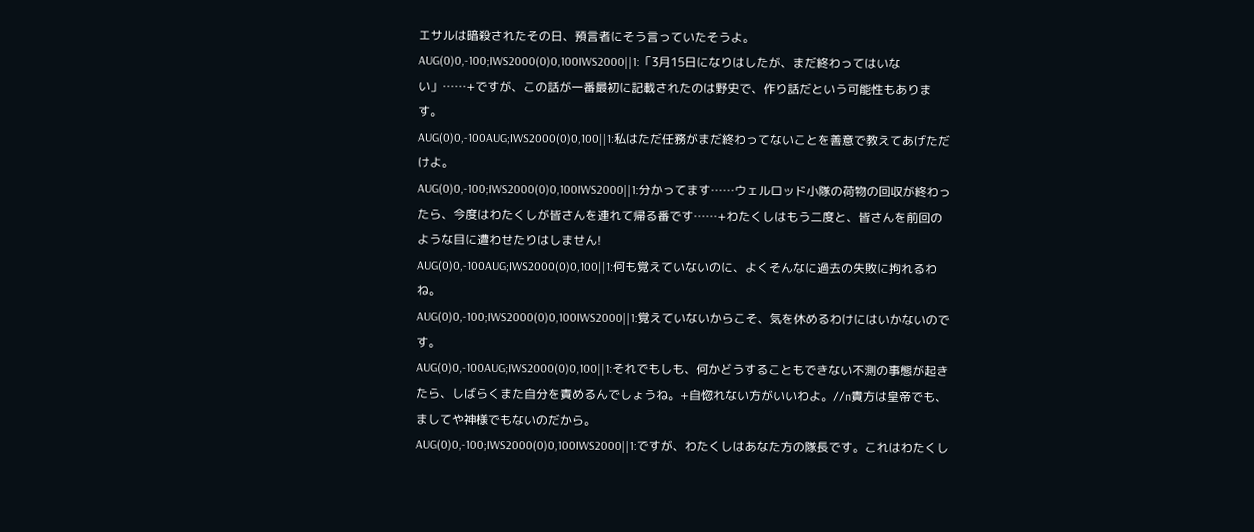エサルは暗殺されたその日、預言者にそう言っていたそうよ。
AUG(0)0,-100;IWS2000(0)0,100IWS2000||1:「3月15日になりはしたが、まだ終わってはいない」……+ですが、この話が一番最初に記載されたのは野史で、作り話だという可能性もあります。
AUG(0)0,-100AUG;IWS2000(0)0,100||1:私はただ任務がまだ終わってないことを善意で教えてあげただけよ。
AUG(0)0,-100;IWS2000(0)0,100IWS2000||1:分かってます……ウェルロッド小隊の荷物の回収が終わったら、今度はわたくしが皆さんを連れて帰る番です……+わたくしはもう二度と、皆さんを前回のような目に遭わせたりはしません!
AUG(0)0,-100AUG;IWS2000(0)0,100||1:何も覚えていないのに、よくそんなに過去の失敗に拘れるわね。
AUG(0)0,-100;IWS2000(0)0,100IWS2000||1:覚えていないからこそ、気を休めるわけにはいかないのです。
AUG(0)0,-100AUG;IWS2000(0)0,100||1:それでもしも、何かどうすることもできない不測の事態が起きたら、しばらくまた自分を責めるんでしょうね。+自惚れない方がいいわよ。//n貴方は皇帝でも、ましてや神様でもないのだから。
AUG(0)0,-100;IWS2000(0)0,100IWS2000||1:ですが、わたくしはあなた方の隊長です。これはわたくし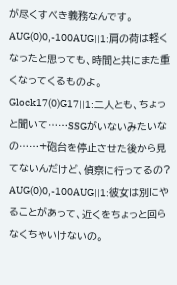が尽くすべき義務なんです。
AUG(0)0,-100AUG||1:肩の荷は軽くなったと思っても、時間と共にまた重くなってくるものよ。
Glock17(0)G17||1:二人とも、ちょっと聞いて……SSGがいないみたいなの……+砲台を停止させた後から見てないんだけど、偵察に行ってるの?
AUG(0)0,-100AUG||1:彼女は別にやることがあって、近くをちょっと回らなくちゃいけないの。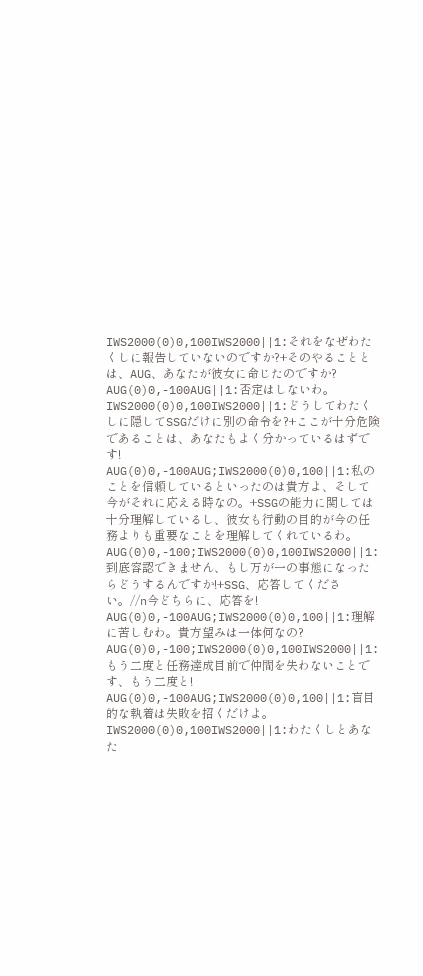IWS2000(0)0,100IWS2000||1:それをなぜわたくしに報告していないのですか?+そのやることとは、AUG、あなたが彼女に命じたのですか?
AUG(0)0,-100AUG||1:否定はしないわ。
IWS2000(0)0,100IWS2000||1:どうしてわたくしに隠してSSGだけに別の命令を?+ここが十分危険であることは、あなたもよく分かっているはずです!
AUG(0)0,-100AUG;IWS2000(0)0,100||1:私のことを信頼しているといったのは貴方よ、そして今がそれに応える時なの。+SSGの能力に関しては十分理解しているし、彼女も行動の目的が今の任務よりも重要なことを理解してくれているわ。
AUG(0)0,-100;IWS2000(0)0,100IWS2000||1:到底容認できません、もし万が一の事態になったらどうするんですか!+SSG、応答してください。//n今どちらに、応答を!
AUG(0)0,-100AUG;IWS2000(0)0,100||1:理解に苦しむわ。貴方望みは一体何なの?
AUG(0)0,-100;IWS2000(0)0,100IWS2000||1:もう二度と任務達成目前で仲間を失わないことです、もう二度と!
AUG(0)0,-100AUG;IWS2000(0)0,100||1:盲目的な執着は失敗を招くだけよ。
IWS2000(0)0,100IWS2000||1:わたくしとあなた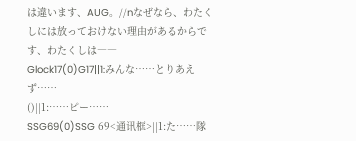は違います、AUG。//nなぜなら、わたくしには放っておけない理由があるからです、わたくしは――
Glock17(0)G17||1:みんな……とりあえず……
()||1:……ピー……
SSG69(0)SSG 69<通讯框>||1:た……隊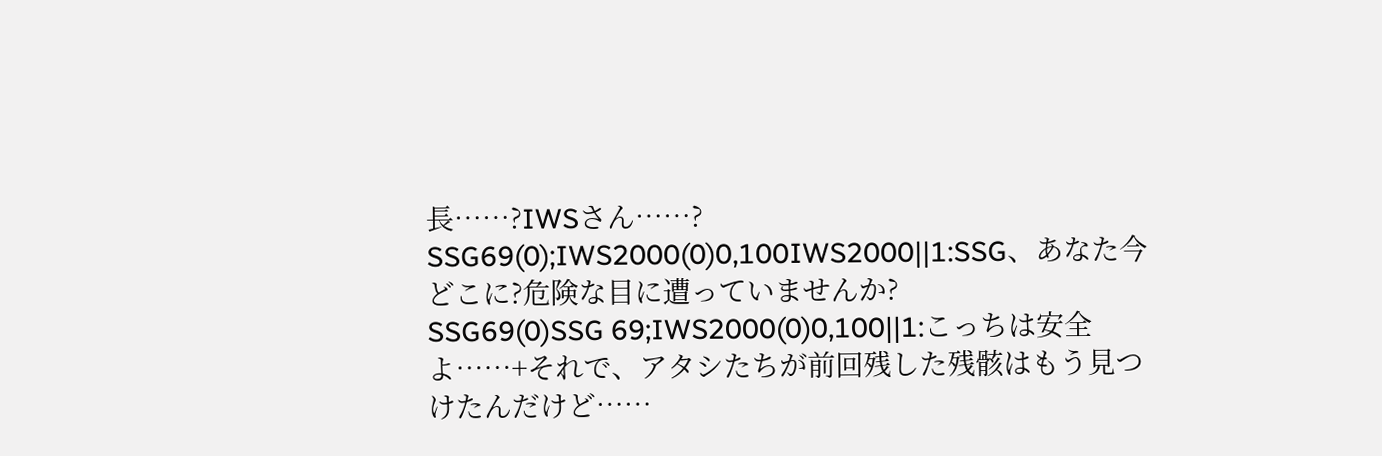長……?IWSさん……?
SSG69(0);IWS2000(0)0,100IWS2000||1:SSG、あなた今どこに?危険な目に遭っていませんか?
SSG69(0)SSG 69;IWS2000(0)0,100||1:こっちは安全よ……+それで、アタシたちが前回残した残骸はもう見つけたんだけど……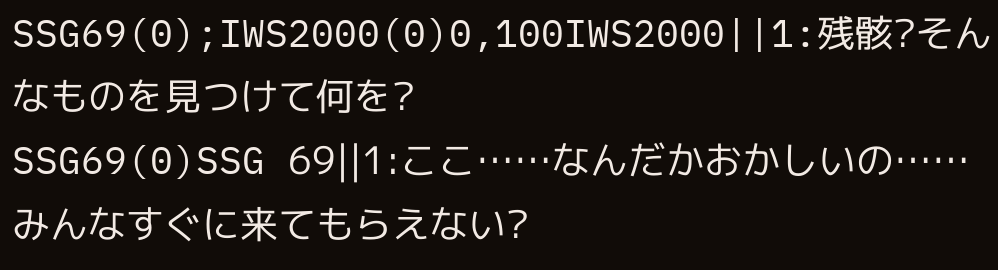SSG69(0);IWS2000(0)0,100IWS2000||1:残骸?そんなものを見つけて何を?
SSG69(0)SSG 69||1:ここ……なんだかおかしいの……みんなすぐに来てもらえない?